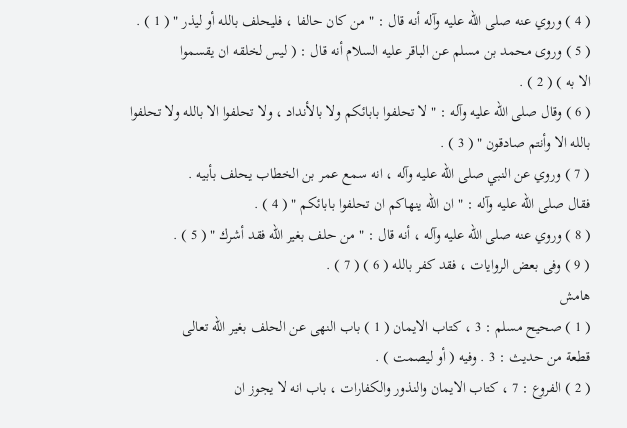( 4 ) وروي عنه صلى الله عليه وآله أنه قال : " من كان حالفا ، فليحلف بالله أو ليذر " ( 1 ) .
( 5 ) وروى محمد بن مسلم عن الباقر عليه السلام أنه قال : ( ليس لخلقه ان يقسموا
الا به ) ( 2 ) .
( 6 ) وقال صلى الله عليه وآله : " لا تحلفوا بابائكم ولا بالأنداد ، ولا تحلفوا الا بالله ولا تحلفوا
بالله الا وأنتم صادقون " ( 3 ) .
( 7 ) وروي عن النبي صلى الله عليه وآله ، انه سمع عمر بن الخطاب يحلف بأبيه .
فقال صلى الله عليه وآله : " ان الله ينهاكم ان تحلفوا بابائكم " ( 4 ) .
( 8 ) وروي عنه صلى الله عليه وآله ، أنه قال : " من حلف بغير الله فقد أشرك " ( 5 ) .
( 9 ) وفى بعض الروايات ، فقد كفر بالله ( 6 ) ( 7 ) .
هامش
( 1 ) صحيح مسلم : 3 ، كتاب الايمان ( 1 ) باب النهى عن الحلف بغير الله تعالى
قطعة من حديث : 3 . وفيه ( أو ليصمت ) .
( 2 ) الفروع : 7 ، كتاب الايمان والنذور والكفارات ، باب انه لا يجوز ان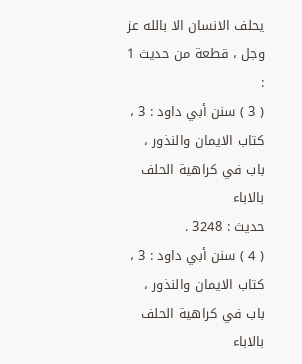يحلف الانسان الا بالله عز وجل ، قطعة من حديث 1 :
( 3 ) سنن أبي داود : 3 ، كتاب الايمان والنذور ، باب في كراهية الحلف بالاباء
حديث : 3248 .
( 4 ) سنن أبي داود : 3 ، كتاب الايمان والنذور ، باب في كراهية الحلف بالاباء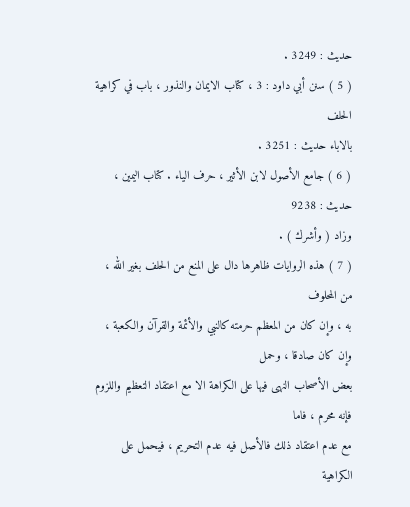حديث : 3249 .
( 5 ) سنن أبي داود : 3 ، كتاب الايمان والنذور ، باب في كراهية الحلف
بالاباء حديث : 3251 .
( 6 ) جامع الأصول لابن الأثير ، حرف الياء . كتاب اليمين ، حديث : 9238
وزاد ( وأشرك ) .
( 7 ) هذه الروايات ظاهرها دال على المنع من الحلف بغير الله ، من المحلوف
به ، وإن كان من المعظم حرمته كالنبي والأئمة والقرآن والكعبة ، وإن كان صادقا ، وحمل
بعض الأصحاب النهى فيها على الكراهة الا مع اعتقاد التعظيم واللزوم فإنه محرم ، فاما
مع عدم اعتقاد ذلك فالأصل فيه عدم التحريم ، فيحمل على الكراهية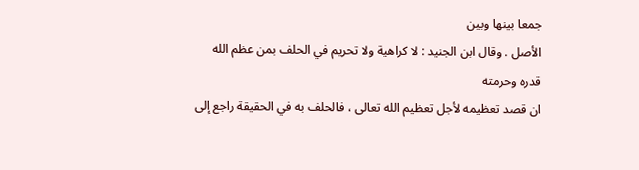جمعا بينها وبين
الأصل . وقال ابن الجنيد : لا كراهية ولا تحريم في الحلف بمن عظم الله قدره وحرمته
ان قصد تعظيمه لأجل تعظيم الله تعالى ، فالحلف به في الحقيقة راجع إلى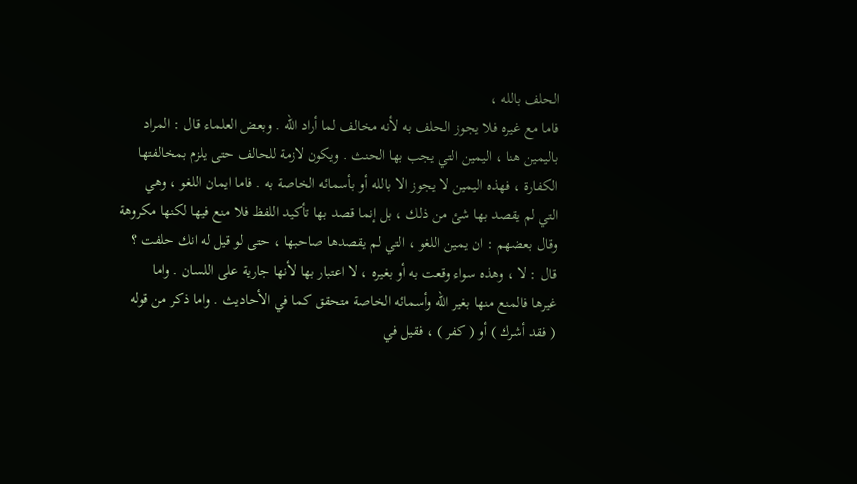الحلف بالله ،
فاما مع غيره فلا يجوز الحلف به لأنه مخالف لما أراد الله . وبعض العلماء قال : المراد
باليمين هنا ، اليمين التي يجب بها الحنث . ويكون لازمة للحالف حتى يلزم بمخالفتها
الكفارة ، فهذه اليمين لا يجوز الا بالله أو بأسمائه الخاصة به . فاما ايمان اللغو ، وهي
التي لم يقصد بها شئ من ذلك ، بل إنما قصد بها تأكيد اللفظ فلا منع فيها لكنها مكروهة
وقال بعضهم : ان يمين اللغو ، التي لم يقصدها صاحبها ، حتى لو قيل له انك حلفت ؟
قال : لا ، وهذه سواء وقعت به أو بغيره ، لا اعتبار بها لأنها جارية على اللسان . واما
غيرها فالمنع منها بغير الله وأسمائه الخاصة متحقق كما في الأحاديث . واما ذكر من قوله
( فقد أشرك ) أو ( كفر ) ، فقيل في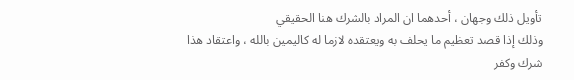تأويل ذلك وجهان ، أحدهما ان المراد بالشرك هنا الحقيقي
وذلك إذا قصد تعظيم ما يحلف به ويعتقده لازما له كاليمين بالله ، واعتقاد هذا شرك وكفر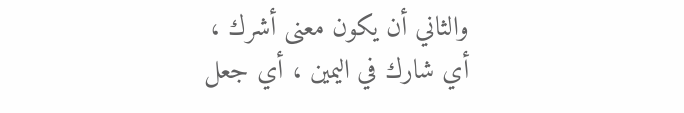والثاني أن يكون معنى أشرك ، أي شارك في اليمين ، أي جعل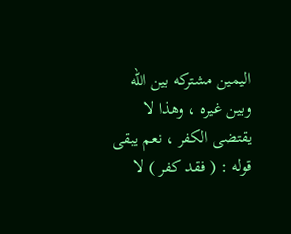اليمين مشتركه بين الله
وبين غيره ، وهذا لا يقتضى الكفر ، نعم يبقى قوله : ( فقد كفر ) لا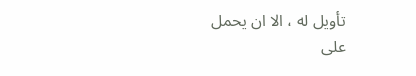تأويل له ، الا ان يحمل
على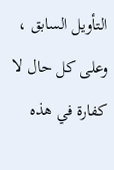التأويل السابق ، وعلى كل حال لا كفارة في هذه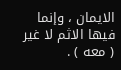الايمان ، وإنما فيها الاثم لا غير
( معه ) .